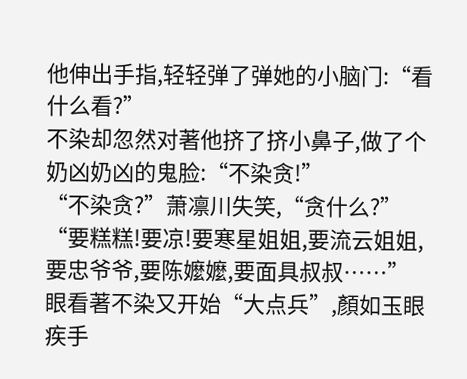他伸出手指,轻轻弹了弹她的小脑门:“看什么看?”
不染却忽然对著他挤了挤小鼻子,做了个奶凶奶凶的鬼脸:“不染贪!”
“不染贪?”萧凛川失笑,“贪什么?”
“要糕糕!要凉!要寒星姐姐,要流云姐姐,要忠爷爷,要陈嬤嬤,要面具叔叔……”
眼看著不染又开始“大点兵”,顏如玉眼疾手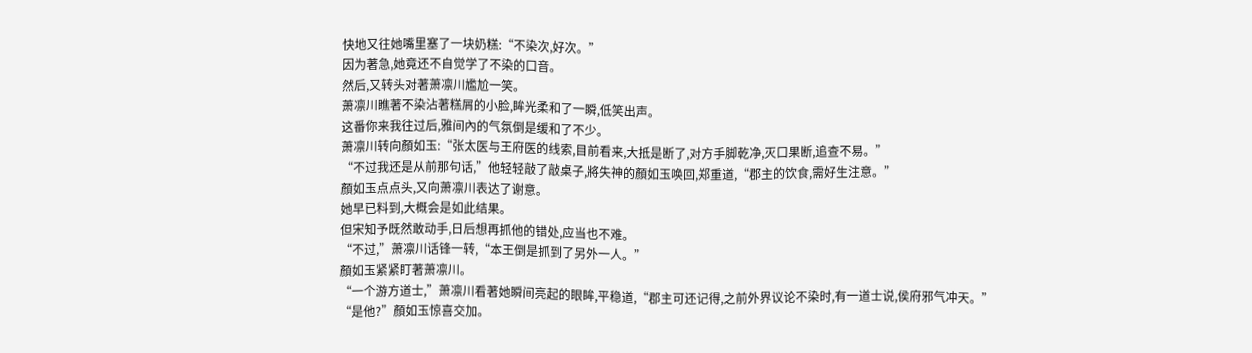快地又往她嘴里塞了一块奶糕:“不染次,好次。”
因为著急,她竟还不自觉学了不染的口音。
然后,又转头对著萧凛川尷尬一笑。
萧凛川瞧著不染沾著糕屑的小脸,眸光柔和了一瞬,低笑出声。
这番你来我往过后,雅间內的气氛倒是缓和了不少。
萧凛川转向顏如玉:“张太医与王府医的线索,目前看来,大抵是断了,对方手脚乾净,灭口果断,追查不易。”
“不过我还是从前那句话,”他轻轻敲了敲桌子,將失神的顏如玉唤回,郑重道,“郡主的饮食,需好生注意。”
顏如玉点点头,又向萧凛川表达了谢意。
她早已料到,大概会是如此结果。
但宋知予既然敢动手,日后想再抓他的错处,应当也不难。
“不过,”萧凛川话锋一转,“本王倒是抓到了另外一人。”
顏如玉紧紧盯著萧凛川。
“一个游方道士,”萧凛川看著她瞬间亮起的眼眸,平稳道,“郡主可还记得,之前外界议论不染时,有一道士说,侯府邪气冲天。”
“是他?”顏如玉惊喜交加。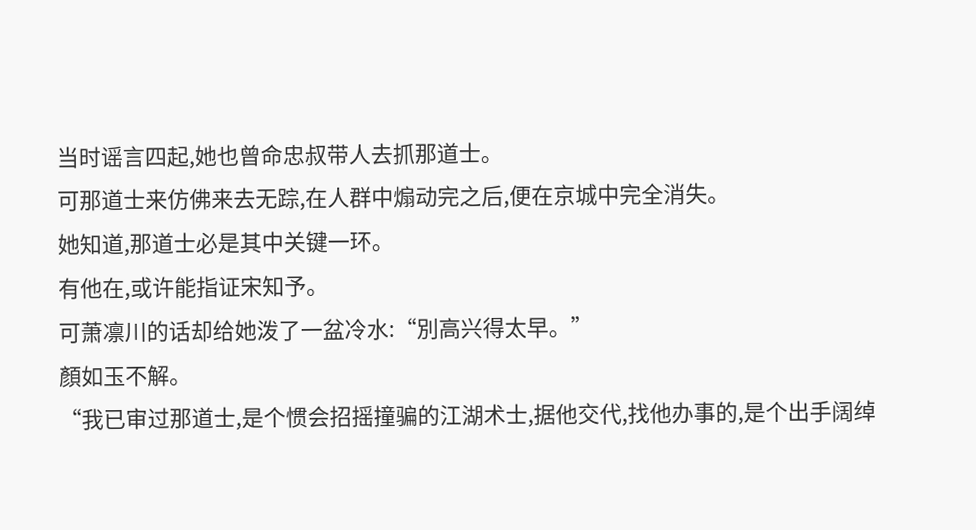当时谣言四起,她也曾命忠叔带人去抓那道士。
可那道士来仿佛来去无踪,在人群中煽动完之后,便在京城中完全消失。
她知道,那道士必是其中关键一环。
有他在,或许能指证宋知予。
可萧凛川的话却给她泼了一盆冷水:“別高兴得太早。”
顏如玉不解。
“我已审过那道士,是个惯会招摇撞骗的江湖术士,据他交代,找他办事的,是个出手阔绰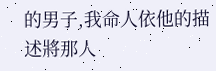的男子,我命人依他的描述將那人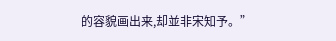的容貌画出来,却並非宋知予。”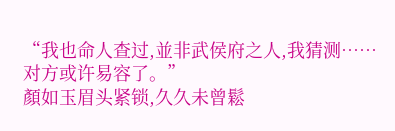“我也命人查过,並非武侯府之人,我猜测……对方或许易容了。”
顏如玉眉头紧锁,久久未曾鬆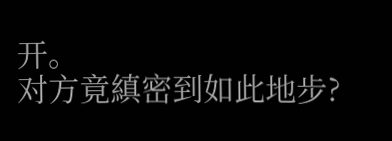开。
对方竟縝密到如此地步?